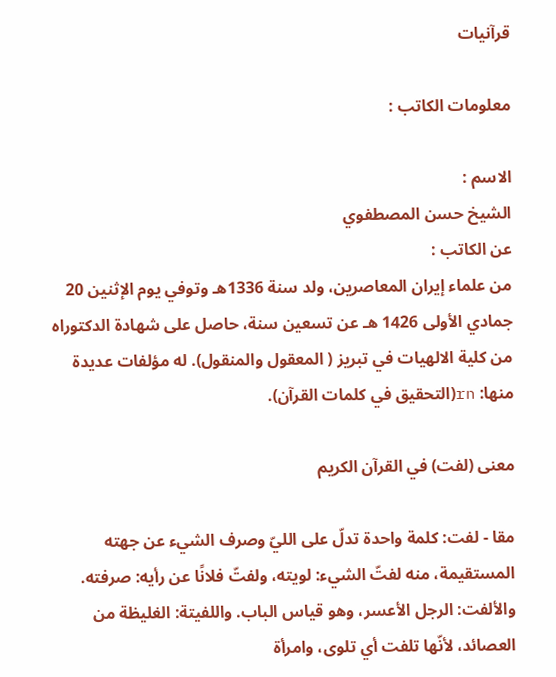قرآنيات

معلومات الكاتب :

الاسم :
الشيخ حسن المصطفوي
عن الكاتب :
من علماء إيران المعاصرين، ولد سنة 1336هـ وتوفي يوم الإثنين 20 جمادي الأولى 1426 هـ عن تسعين سنة، حاصل على شهادة الدكتوراه من كلية الالهيات في تبريز ( المعقول والمنقول). له مؤلفات عديدة منها: rn(التحقيق في كلمات القرآن).

معنى (لفت) في القرآن الكريم

مقا - لفت: كلمة واحدة تدلّ على الليّ وصرف الشي‌ء عن جهته المستقيمة، منه لفتّ الشي‌ء: لويته، ولفتّ فلانًا عن رأيه: صرفته. والألفت: الرجل الأعسر، وهو قياس الباب. واللفيتة: الغليظة من العصائد، لأنّها تلفت أي تلوى، وامرأة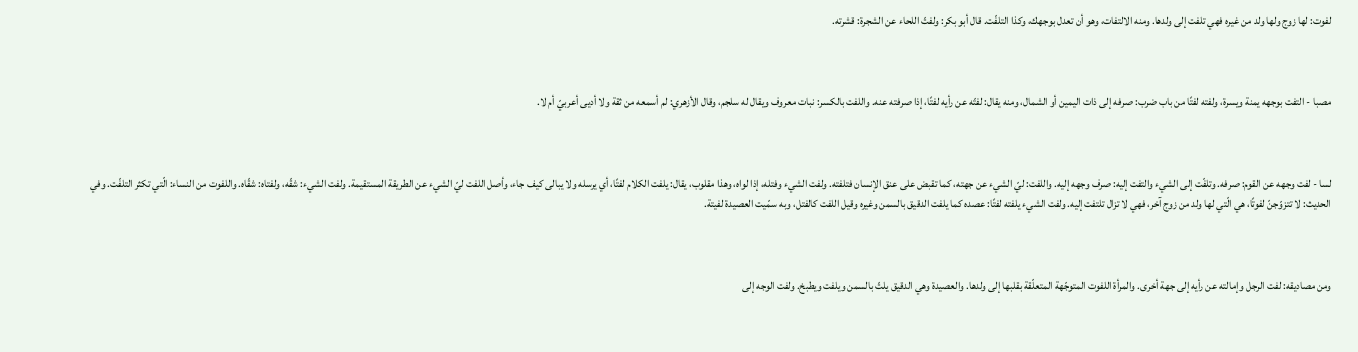لفوت: لها زوج ولها ولد من غيره فهي تلفت إلى ولدها. ومنه الالتفات، وهو أن تعدل بوجهك، وكذا التلفّت. قال أبو بكر: ولفتّ اللحاء عن الشجرة: قشرته.



مصبا - التفت بوجهه يمنة ويسرة، ولفته لفتًا من باب ضرب: صرفه إلى ذات اليمين أو الشمال، ومنه يقال: لفتّه عن رأيه لفتًا، إذا صرفته عنه. واللفت بالكسر: نبات معروف ويقال له سلجم، وقال الأزهري: لم أسمعه من ثقة ولا أديى أعربيّ أم لا.



لسا - لفت وجهه عن القوم: صرفه. وتلفّت إلى الشي‌ء والتفت إليه: صرف وجهه إليه. واللفت: ليّ الشي‌ء عن جهته، كما تقبض على عنق الإنسان فتلفته. ولفت الشي‌ء وفتله، إذا لواه، وهذا مقلوب، يقال: يلفت الكلام لفتًا، أي يرسله ولا يبالى كيف جاء، وأصل اللفت ليّ الشي‌ء عن الطريقة المستقيمة. ولفت الشي‌ء: شقّه، ولفتاه: شقّاه. واللفوت من النساء: الّتي تكثر التلفّت. وفي الحديث: لا تتزوّجنّ لفوتًا، هي الّتي لها ولد من زوج آخر، فهي لا تزال تلتفت إليه. ولفت الشي‌ء يلفته لفتًا: عصده كما يلفت الدقيق بالسمن وغيره وقيل اللفت كالفتل، وبه سمّيت العصيدة لفيتة.



ومن مصاديقه: لفت الرجل وإمالته عن رأيه إلى جهة أخرى. والمرأة اللفوت المتوجّهة المتعلّقة بقلبها إلى ولدها. والعصيدة وهي الدقيق يلتّ بالسمن ويلفت ويطبخ. ولفت الوجه إلى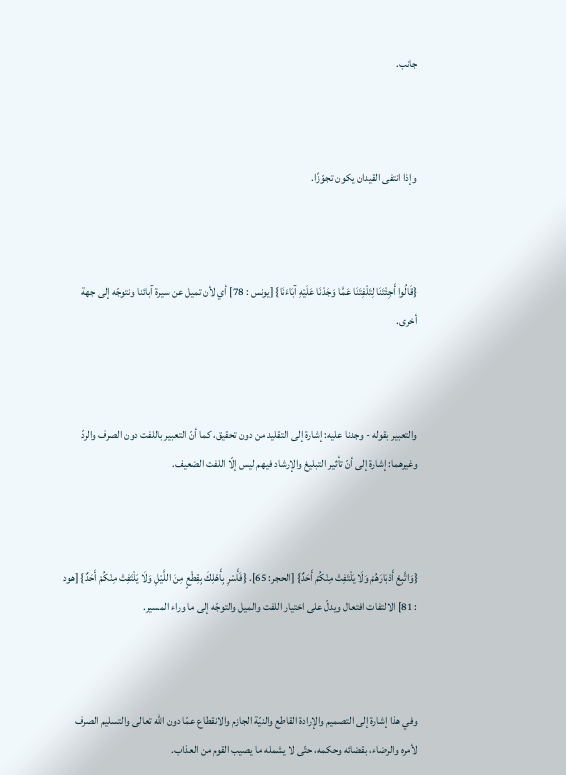جانب.



وإذا انتفى القيدان يكون تجوّزًا.



{قَالُوا أَجِئْتَنَا لِتَلْفِتَنَا عَمَّا وَجَدْنَا عَلَيْهِ آبَاءَنَا} [يونس : 78] أي لأن تميل عن سيرة آبائنا ونتوجّه إلى جهة أخرى.



والتعبير بقوله - وجدنا عليه: إشارة إلى التقليد من دون تحقيق، كما أنّ التعبير باللفت دون الصرف والردّ وغيرهما: إشارة إلى أنّ تأثير التبليغ والإرشاد فيهم ليس إلّا اللفت الضعيف.



{وَاتَّبِعْ أَدْبَارَهُمْ وَلَا يَلْتَفِتْ مِنْكُمْ أَحَدٌ} [الحجر: 65]. {فَأَسْرِ بِأَهْلِكَ بِقِطْعٍ مِنَ اللَّيْلِ وَلَا يَلْتَفِتْ مِنْكُمْ أَحَدٌ} [هود : 81] الالتفات افتعال ويدلّ على اختيار اللفت والميل والتوجّه إلى ما وراء‌ المسير.



وفي هذا إشارة إلى التصميم والإرادة القاطع والنيّة الجازم والانقطاع عمّا دون اللّٰه تعالى والتسليم الصرف لأمره والرضاء، بقضائه وحكمه، حتّى لا يشمله ما يصيب القوم من العذاب.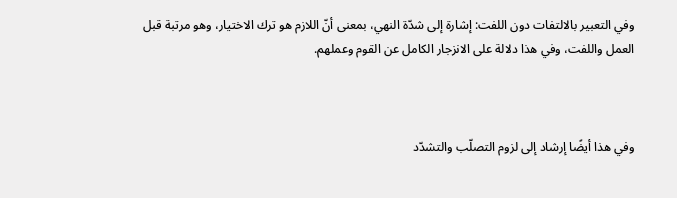وفي التعبير بالالتفات دون اللفت: إشارة إلى شدّة النهي، بمعنى أنّ اللازم هو ترك الاختيار، وهو مرتبة قبل العمل واللفت، وفي هذا دلالة على الانزجار الكامل عن القوم وعملهم.



وفي هذا أيضًا إرشاد إلى لزوم التصلّب والتشدّد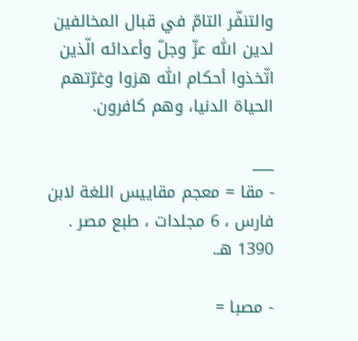والتنفّر التامّ في قبال المخالفين لدين اللّٰه عزّ وجلّ وأعدائه الّذين اتّخذوا أحكام اللّٰه هزوا وغرّتهم الحياة الدنيا، وهم كافرون.

___
- مقا = معجم مقاييس اللغة لابن فارس ، 6 مجلدات ، طبع مصر . 1390 هـ.

- مصبا =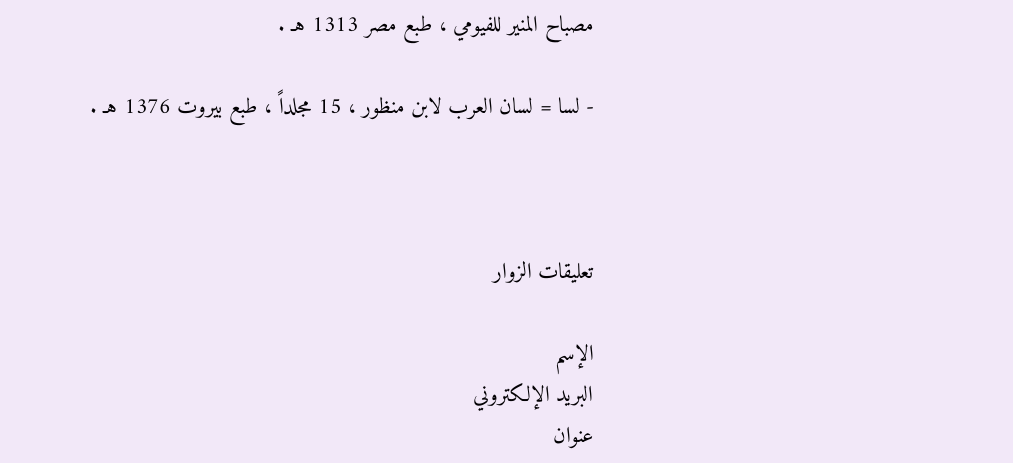مصباح المنير للفيومي ، طبع مصر 1313 هـ .

- لسا = لسان العرب لابن منظور ، 15 مجلداً ، طبع بيروت 1376 هـ .



تعليقات الزوار

الإسم
البريد الإلكتروني
عنوان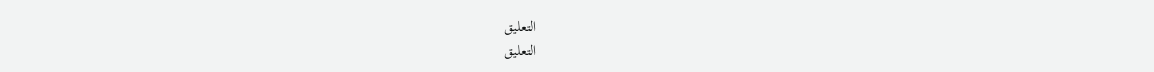التعليق
التعليق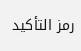رمز التأكيد